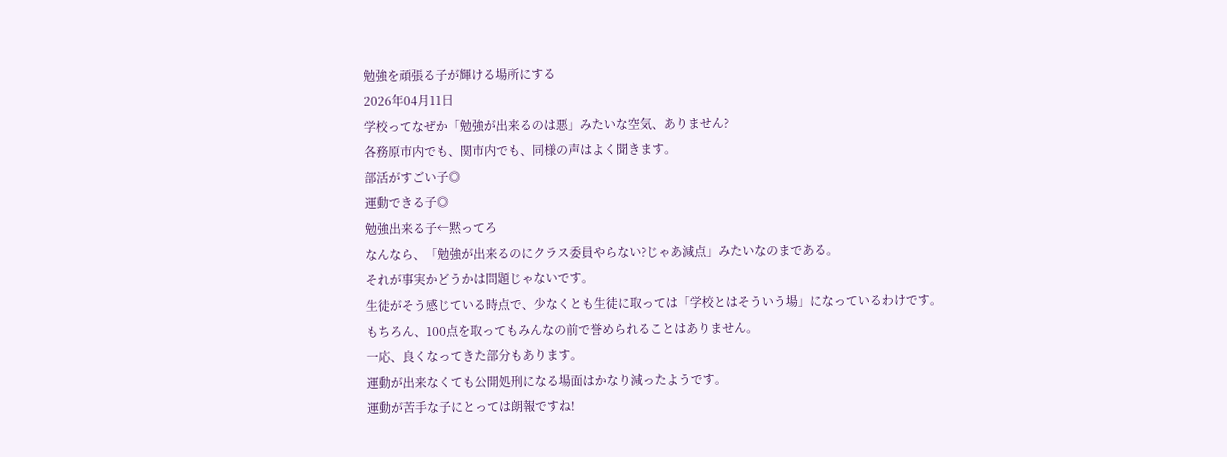勉強を頑張る子が輝ける場所にする
2026年04月11日
学校ってなぜか「勉強が出来るのは悪」みたいな空気、ありません?
各務原市内でも、関市内でも、同様の声はよく聞きます。
部活がすごい子◎
運動できる子◎
勉強出来る子←黙ってろ
なんなら、「勉強が出来るのにクラス委員やらない?じゃあ減点」みたいなのまである。
それが事実かどうかは問題じゃないです。
生徒がそう感じている時点で、少なくとも生徒に取っては「学校とはそういう場」になっているわけです。
もちろん、100点を取ってもみんなの前で誉められることはありません。
一応、良くなってきた部分もあります。
運動が出来なくても公開処刑になる場面はかなり減ったようです。
運動が苦手な子にとっては朗報ですね!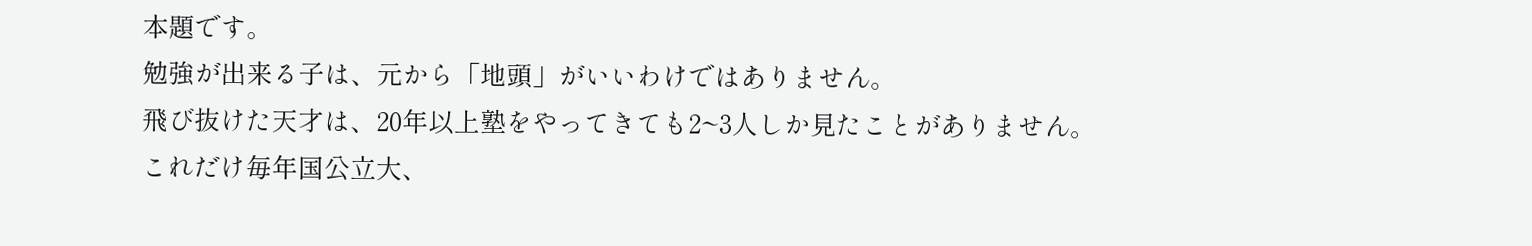本題です。
勉強が出来る子は、元から「地頭」がいいわけではありません。
飛び抜けた天才は、20年以上塾をやってきても2~3人しか見たことがありません。
これだけ毎年国公立大、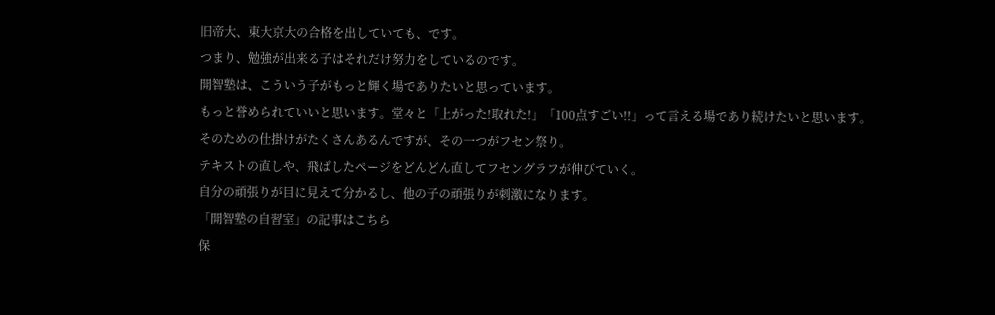旧帝大、東大京大の合格を出していても、です。
つまり、勉強が出来る子はそれだけ努力をしているのです。
開智塾は、こういう子がもっと輝く場でありたいと思っています。
もっと誉められていいと思います。堂々と「上がった!取れた!」「100点すごい!!」って言える場であり続けたいと思います。
そのための仕掛けがたくさんあるんですが、その一つがフセン祭り。
テキストの直しや、飛ばしたページをどんどん直してフセングラフが伸びていく。
自分の頑張りが目に見えて分かるし、他の子の頑張りが刺激になります。
「開智塾の自習室」の記事はこちら
保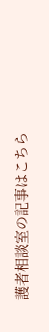護者相談室の記事はこちら